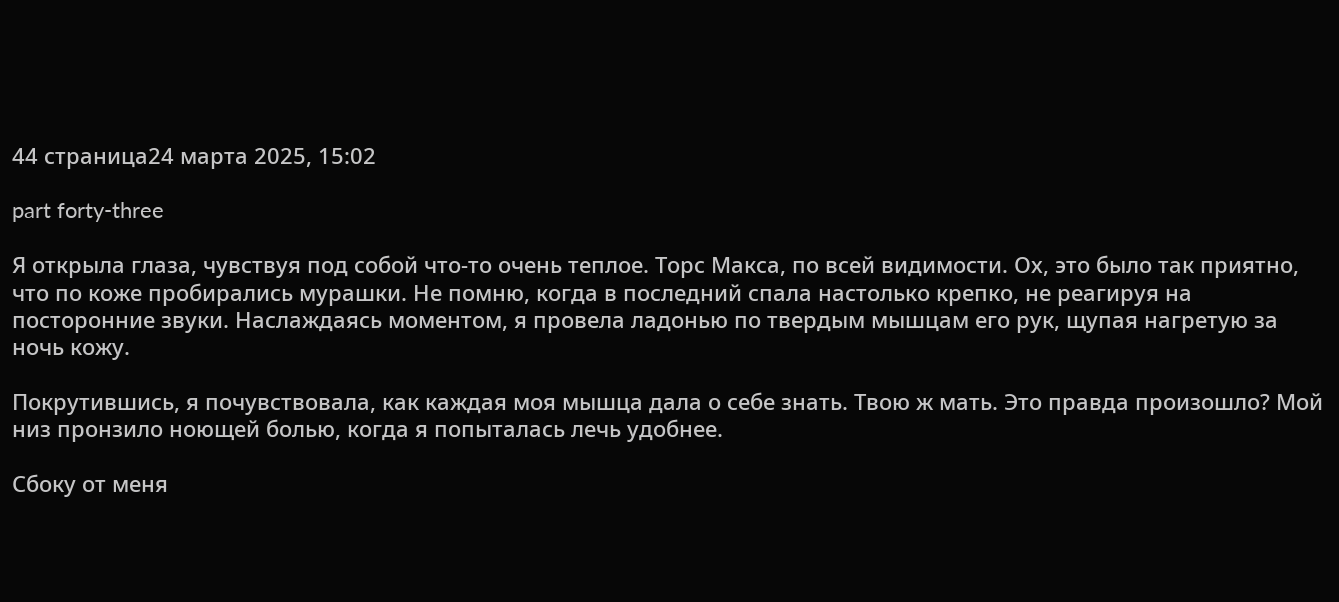44 страница24 марта 2025, 15:02

part forty-three

Я открыла глаза, чувствуя под собой что-то очень теплое. Торс Макса, по всей видимости. Ох, это было так приятно, что по коже пробирались мурашки. Не помню, когда в последний спала настолько крепко, не реагируя на посторонние звуки. Наслаждаясь моментом, я провела ладонью по твердым мышцам его рук, щупая нагретую за ночь кожу.

Покрутившись, я почувствовала, как каждая моя мышца дала о себе знать. Твою ж мать. Это правда произошло? Мой низ пронзило ноющей болью, когда я попыталась лечь удобнее.

Сбоку от меня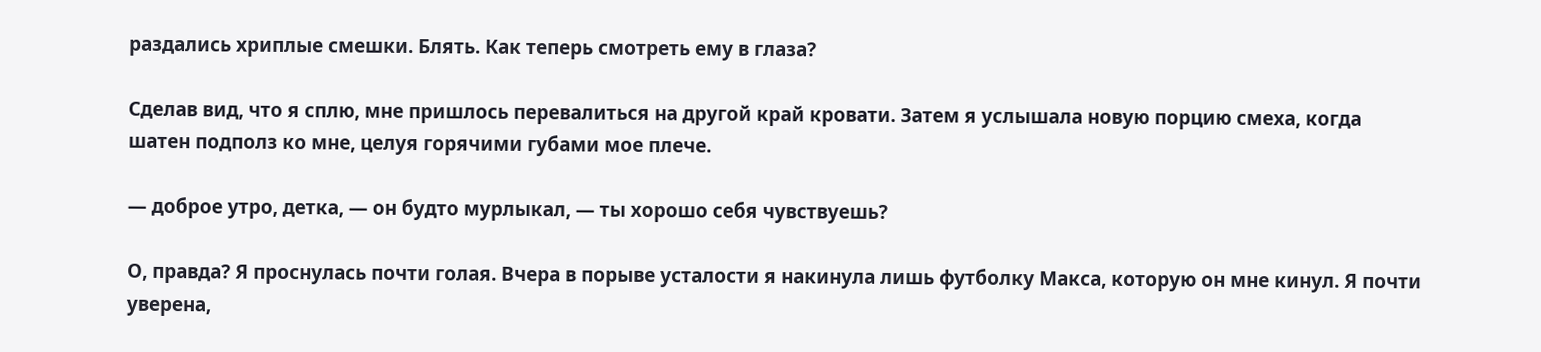раздались хриплые смешки. Блять. Как теперь смотреть ему в глаза?

Сделав вид, что я сплю, мне пришлось перевалиться на другой край кровати. Затем я услышала новую порцию смеха, когда шатен подполз ко мне, целуя горячими губами мое плече.

— доброе утро, детка, — он будто мурлыкал, — ты хорошо себя чувствуешь?

О, правда? Я проснулась почти голая. Вчера в порыве усталости я накинула лишь футболку Макса, которую он мне кинул. Я почти уверена,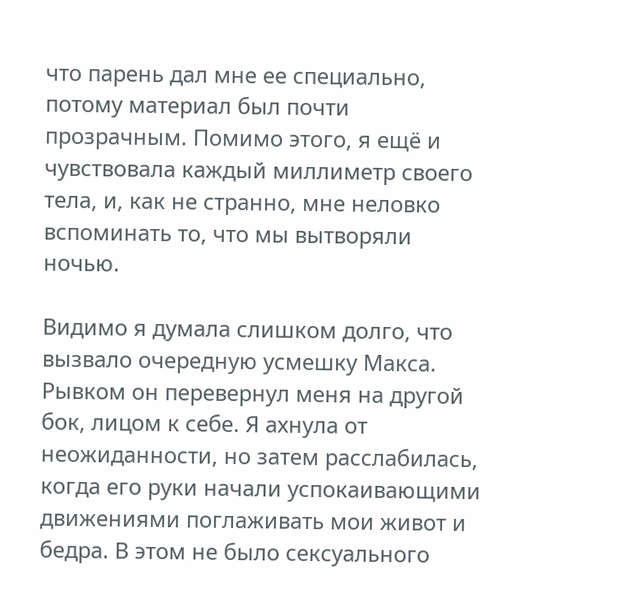что парень дал мне ее специально, потому материал был почти прозрачным. Помимо этого, я ещё и чувствовала каждый миллиметр своего тела, и, как не странно, мне неловко вспоминать то, что мы вытворяли ночью.

Видимо я думала слишком долго, что вызвало очередную усмешку Макса. Рывком он перевернул меня на другой бок, лицом к себе. Я ахнула от неожиданности, но затем расслабилась, когда его руки начали успокаивающими движениями поглаживать мои живот и бедра. В этом не было сексуального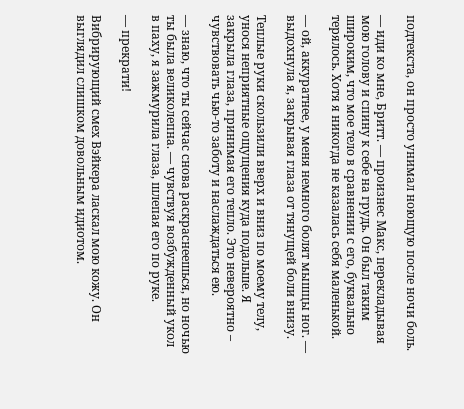подтекста, он просто унимал ноющую после ночи боль.

— иди ко мне, Бритт. — произнес Макс, перекладывая мою голову и спину к себе на грудь. Он был таким широким, что мое тело в сравнении с его, буквально терялось. Хотя я никогда не казалась себя маленькой.

— ой, аккуратнее, у меня немного болят мышцы ног. — выдохнула я, закрывая глаза от тянущей боли внизу.

Теплые руки скользили вверх и вниз по моему телу, унося неприятные ощущения куда подальше. Я закрыла глаза, принимая его тепло. Это невероятно – чувствовать чью-то заботу и наслаждаться ею.

— знаю, что ты сейчас снова раскраснеешься, но ночью ты была великолепна. — чувствуя возбужденный укол в паху, я зажмурила глаза, шлепая его по руке.

— прекрати!

Вибрирующий смех Вэйкера ласкал мою кожу. Он выглядил слишком довольным идиотом.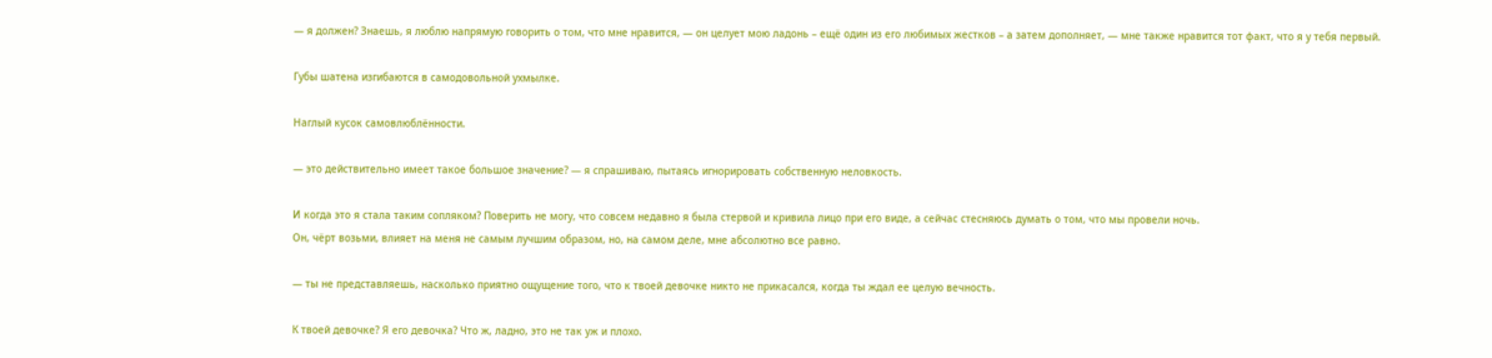— я должен? Знаешь, я люблю напрямую говорить о том, что мне нравится, — он целует мою ладонь – ещё один из его любимых жестков – а затем дополняет, — мне также нравится тот факт, что я у тебя первый.

Губы шатена изгибаются в самодовольной ухмылке.

Наглый кусок самовлюблённости.

— это действительно имеет такое большое значение? — я спрашиваю, пытаясь игнорировать собственную неловкость.

И когда это я стала таким сопляком? Поверить не могу, что совсем недавно я была стервой и кривила лицо при его виде, а сейчас стесняюсь думать о том, что мы провели ночь.
Он, чёрт возьми, влияет на меня не самым лучшим образом, но, на самом деле, мне абсолютно все равно.

— ты не представляешь, насколько приятно ощущение того, что к твоей девочке никто не прикасался, когда ты ждал ее целую вечность.

К твоей девочке? Я его девочка? Что ж, ладно, это не так уж и плохо.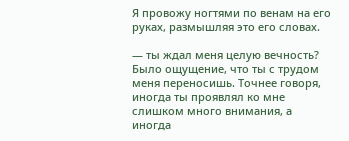Я провожу ногтями по венам на его руках, размышляя это его словах.

— ты ждал меня целую вечность? Было ощущение, что ты с трудом меня переносишь. Точнее говоря, иногда ты проявлял ко мне слишком много внимания, а иногда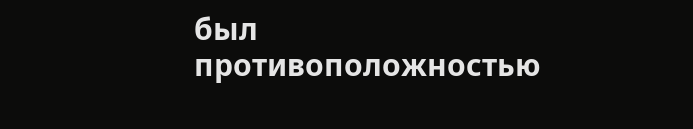был противоположностью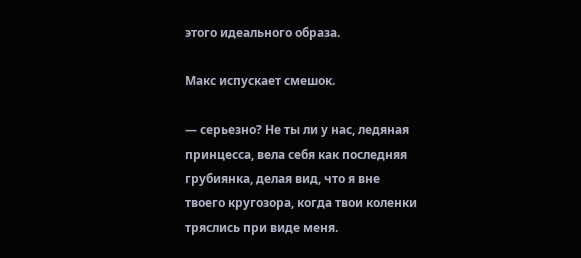этого идеального образа.

Макс испускает смешок.

— серьезно? Не ты ли у нас, ледяная принцесса, вела себя как последняя грубиянка, делая вид, что я вне
твоего кругозора, когда твои коленки тряслись при виде меня.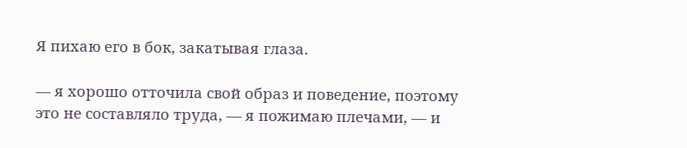Я пихаю его в бок, закатывая глаза.

— я хорошо отточила свой образ и поведение, поэтому это не составляло труда, — я пожимаю плечами, — и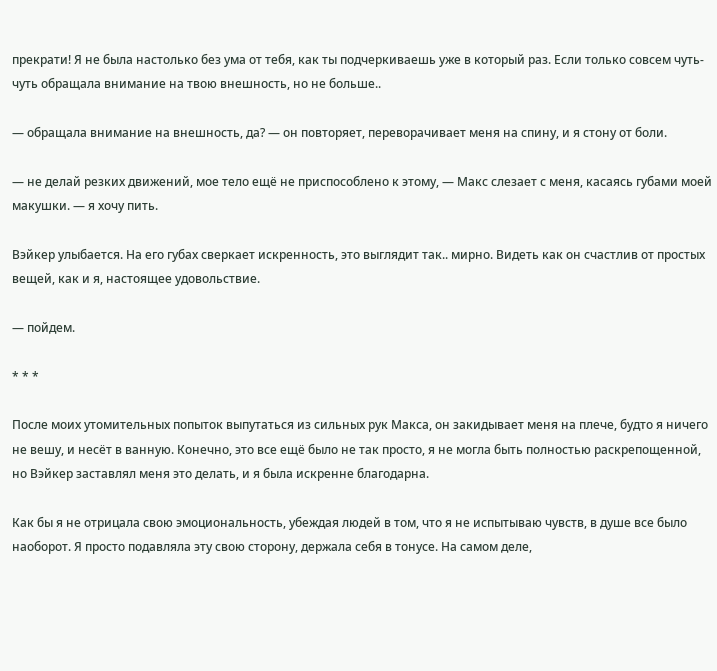прекрати! Я не была настолько без ума от тебя, как ты подчеркиваешь уже в который раз. Если только совсем чуть-чуть обращала внимание на твою внешность, но не больше..

— обращала внимание на внешность, да? — он повторяет, переворачивает меня на спину, и я стону от боли.

— не делай резких движений, мое тело ещё не приспособлено к этому, — Макс слезает с меня, касаясь губами моей макушки. — я хочу пить.

Вэйкер улыбается. На его губах сверкает искренность, это выглядит так.. мирно. Видеть как он счастлив от простых вещей, как и я, настоящее удовольствие.

— пойдем.

* * *

После моих утомительных попыток выпутаться из сильных рук Макса, он закидывает меня на плече, будто я ничего не вешу, и несёт в ванную. Конечно, это все ещё было не так просто, я не могла быть полностью раскрепощенной, но Вэйкер заставлял меня это делать, и я была искренне благодарна.

Как бы я не отрицала свою эмоциональность, убеждая людей в том, что я не испытываю чувств, в душе все было наоборот. Я просто подавляла эту свою сторону, держала себя в тонусе. На самом деле,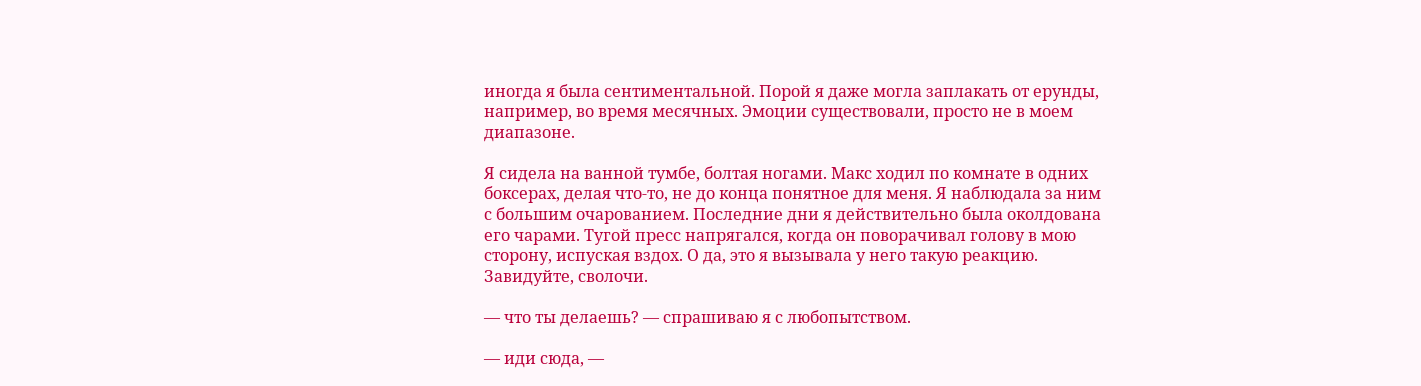иногда я была сентиментальной. Порой я даже могла заплакать от ерунды, например, во время месячных. Эмоции существовали, просто не в моем диапазоне.

Я сидела на ванной тумбе, болтая ногами. Макс ходил по комнате в одних боксерах, делая что-то, не до конца понятное для меня. Я наблюдала за ним с большим очарованием. Последние дни я действительно была околдована его чарами. Тугой пресс напрягался, когда он поворачивал голову в мою сторону, испуская вздох. О да, это я вызывала у него такую реакцию. Завидуйте, сволочи.

— что ты делаешь? — спрашиваю я с любопытством.

— иди сюда, —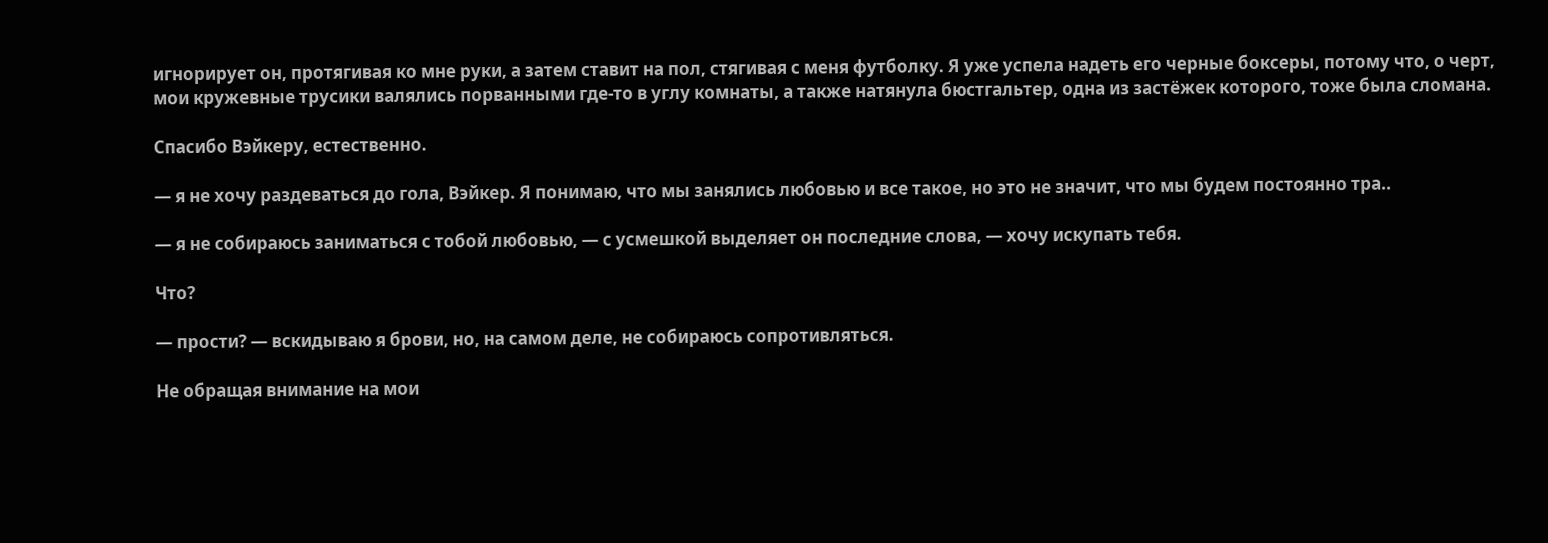игнорирует он, протягивая ко мне руки, а затем ставит на пол, стягивая с меня футболку. Я уже успела надеть его черные боксеры, потому что, о черт, мои кружевные трусики валялись порванными где-то в углу комнаты, а также натянула бюстгальтер, одна из застёжек которого, тоже была сломана.

Спасибо Вэйкеру, естественно.

— я не хочу раздеваться до гола, Вэйкер. Я понимаю, что мы занялись любовью и все такое, но это не значит, что мы будем постоянно тра..

— я не собираюсь заниматься с тобой любовью, — с усмешкой выделяет он последние слова, — хочу искупать тебя.

Что?

— прости? — вскидываю я брови, но, на самом деле, не собираюсь сопротивляться.

Не обращая внимание на мои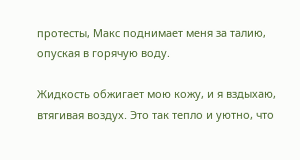протесты, Макс поднимает меня за талию, опуская в горячую воду.

Жидкость обжигает мою кожу, и я вздыхаю, втягивая воздух. Это так тепло и уютно, что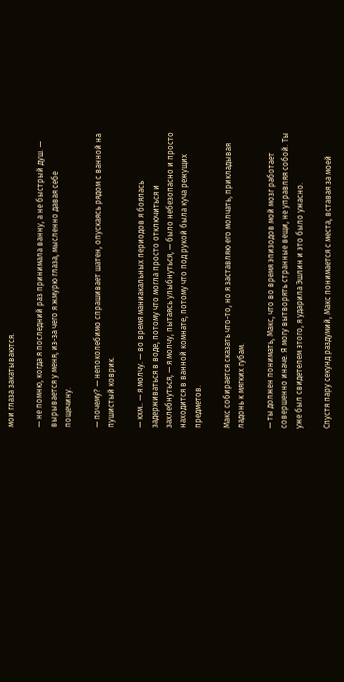мои глаза закатываются.

— не помню, когда я последний раз принимала ванну, а не быстрый душ. — вырывается у меня, из-за чего я жмурю глаза, мысленно давая себе пощечину.

— почему? — непоколебимо спрашивает шатен, опускаясь рядом с ванной на пушистый коврик.

— кхм.. — я молчу. — во время маниакальных периодов я боялась задерживаться в воде, потому что могла просто отключиться и захлебнуться, — я молчу, пытаясь улыбнуться, — было небезопасно и просто находится в ванной комнате, потому что под рукой была куча режущих предметов.

Макс собирается сказать что-то, но я заставляю его молчать, прикладывая ладонь к мягких губам.

— ты должен понимать, Макс, что во время эпизодов мой мозг работает совершенно иначе. Я могу вытворять странные вещи, не управляя собой. Ты уже был свидетелем этого, я ударила Эшлин и это было ужасно.

Спустя пару секунд раздумий, Макс понимается с места, вставая за моей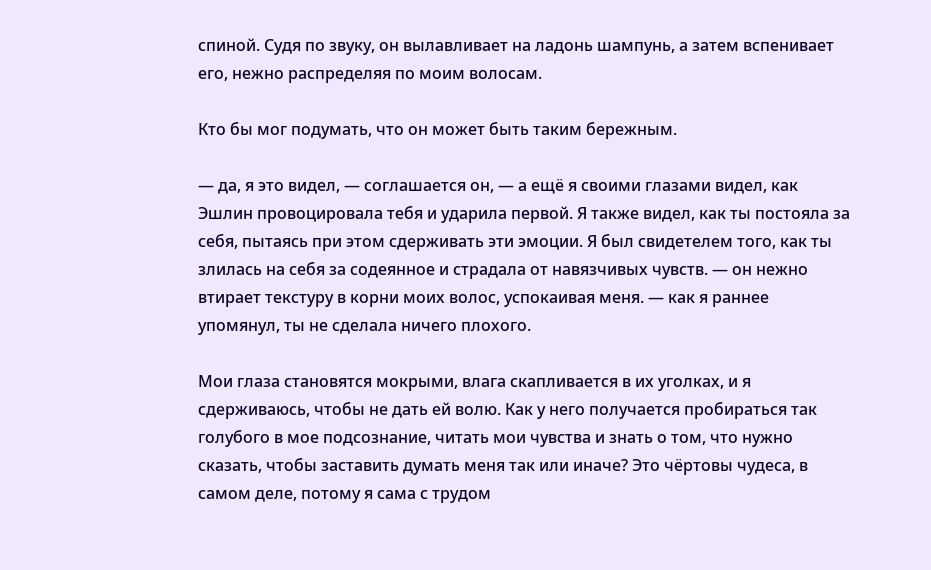спиной. Судя по звуку, он вылавливает на ладонь шампунь, а затем вспенивает его, нежно распределяя по моим волосам.

Кто бы мог подумать, что он может быть таким бережным.

— да, я это видел, — соглашается он, — а ещё я своими глазами видел, как Эшлин провоцировала тебя и ударила первой. Я также видел, как ты постояла за себя, пытаясь при этом сдерживать эти эмоции. Я был свидетелем того, как ты злилась на себя за содеянное и страдала от навязчивых чувств. — он нежно втирает текстуру в корни моих волос, успокаивая меня. — как я раннее упомянул, ты не сделала ничего плохого.

Мои глаза становятся мокрыми, влага скапливается в их уголках, и я сдерживаюсь, чтобы не дать ей волю. Как у него получается пробираться так голубого в мое подсознание, читать мои чувства и знать о том, что нужно сказать, чтобы заставить думать меня так или иначе? Это чёртовы чудеса, в самом деле, потому я сама с трудом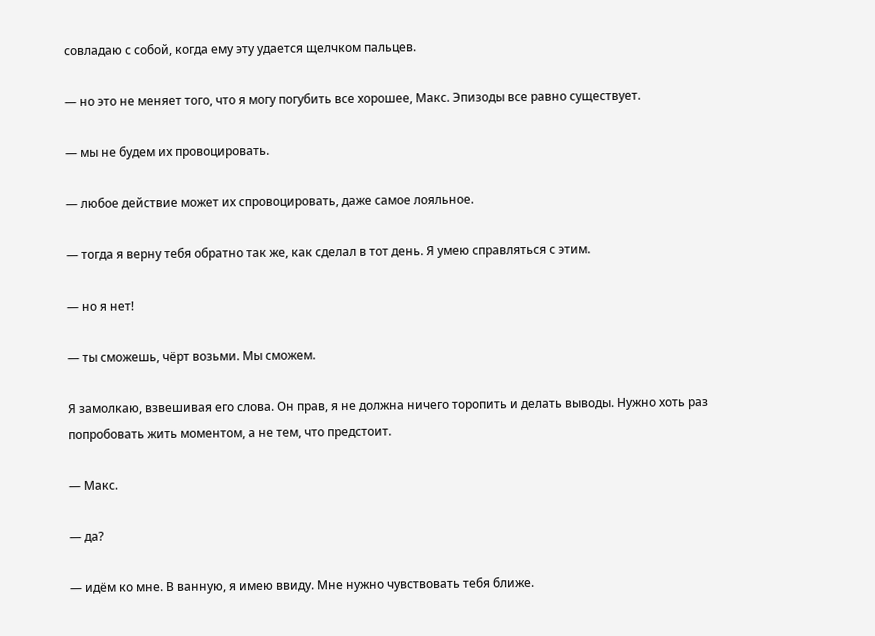совладаю с собой, когда ему эту удается щелчком пальцев.

— но это не меняет того, что я могу погубить все хорошее, Макс. Эпизоды все равно существует.

— мы не будем их провоцировать.

— любое действие может их спровоцировать, даже самое лояльное.

— тогда я верну тебя обратно так же, как сделал в тот день. Я умею справляться с этим.

— но я нет!

— ты сможешь, чёрт возьми. Мы сможем.

Я замолкаю, взвешивая его слова. Он прав, я не должна ничего торопить и делать выводы. Нужно хоть раз попробовать жить моментом, а не тем, что предстоит.

— Макс.

— да?

— идём ко мне. В ванную, я имею ввиду. Мне нужно чувствовать тебя ближе.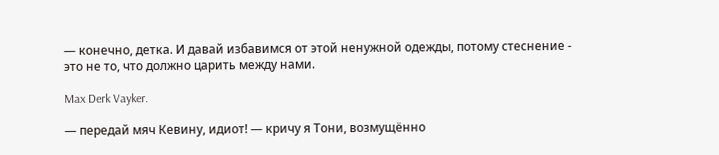— конечно, детка. И давай избавимся от этой ненужной одежды, потому стеснение - это не то, что должно царить между нами.

Max Derk Vayker.

— передай мяч Кевину, идиот! — кричу я Тони, возмущённо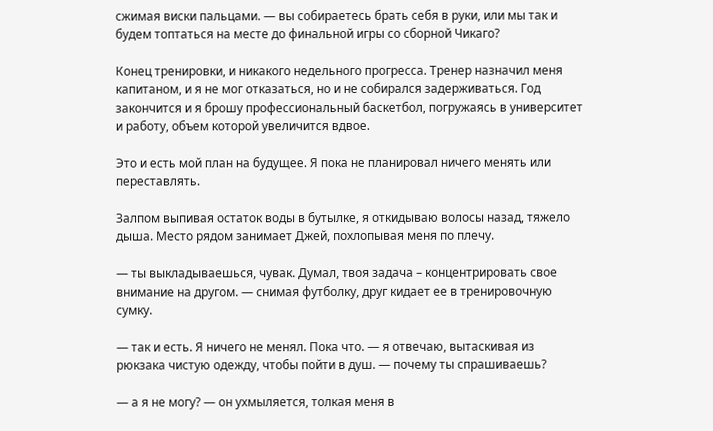сжимая виски пальцами. — вы собираетесь брать себя в руки, или мы так и будем топтаться на месте до финальной игры со сборной Чикаго?

Конец тренировки, и никакого недельного прогресса. Тренер назначил меня капитаном, и я не мог отказаться, но и не собирался задерживаться. Год закончится и я брошу профессиональный баскетбол, погружаясь в университет и работу, объем которой увеличится вдвое.

Это и есть мой план на будущее. Я пока не планировал ничего менять или переставлять.

Залпом выпивая остаток воды в бутылке, я откидываю волосы назад, тяжело дыша. Место рядом занимает Джей, похлопывая меня по плечу.

— ты выкладываешься, чувак. Думал, твоя задача – концентрировать свое внимание на другом. — снимая футболку, друг кидает ее в тренировочную сумку.

— так и есть. Я ничего не менял. Пока что. — я отвечаю, вытаскивая из рюкзака чистую одежду, чтобы пойти в душ. — почему ты спрашиваешь?

— а я не могу? — он ухмыляется, толкая меня в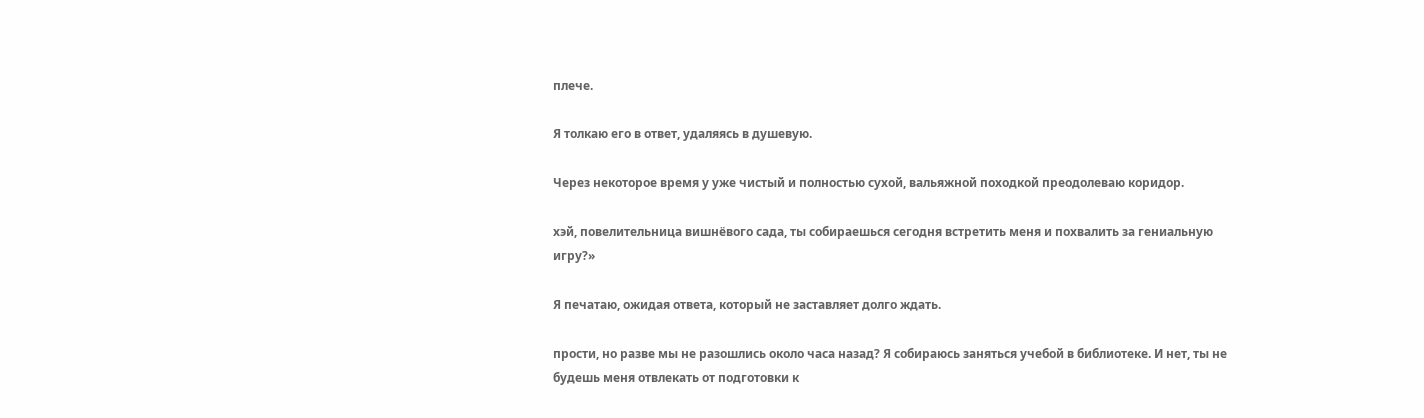плече.

Я толкаю его в ответ, удаляясь в душевую.

Через некоторое время у уже чистый и полностью сухой, вальяжной походкой преодолеваю коридор.

хэй, повелительница вишнёвого сада, ты собираешься сегодня встретить меня и похвалить за гениальную игру?»

Я печатаю, ожидая ответа, который не заставляет долго ждать.

прости, но разве мы не разошлись около часа назад? Я собираюсь заняться учебой в библиотеке. И нет, ты не будешь меня отвлекать от подготовки к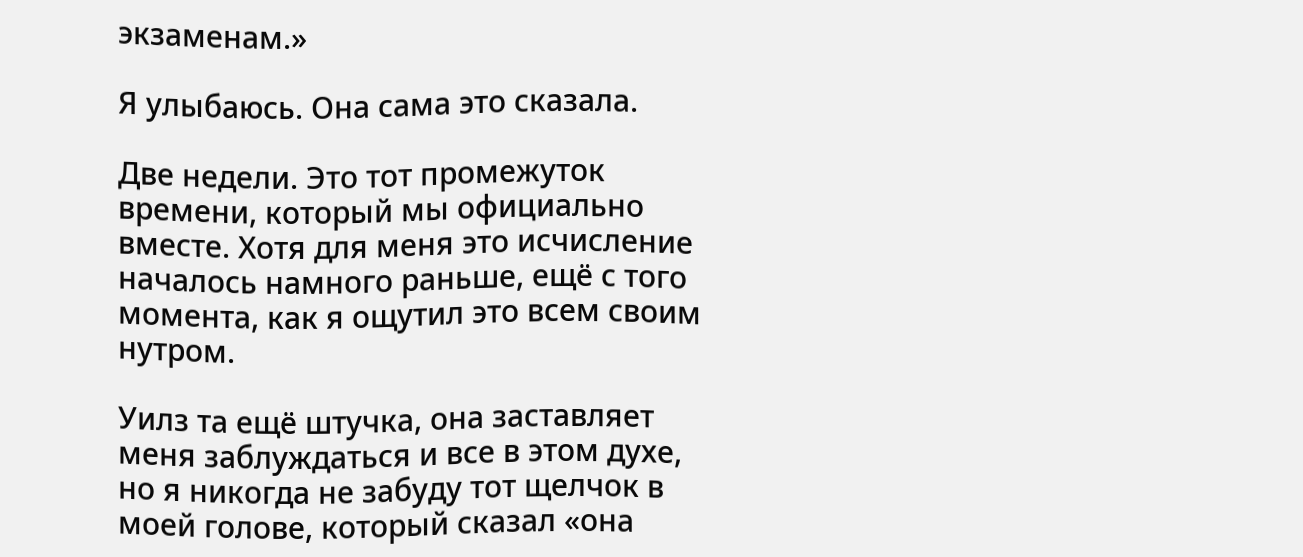экзаменам.»

Я улыбаюсь. Она сама это сказала.

Две недели. Это тот промежуток времени, который мы официально вместе. Хотя для меня это исчисление началось намного раньше, ещё с того момента, как я ощутил это всем своим нутром.

Уилз та ещё штучка, она заставляет меня заблуждаться и все в этом духе, но я никогда не забуду тот щелчок в моей голове, который сказал «она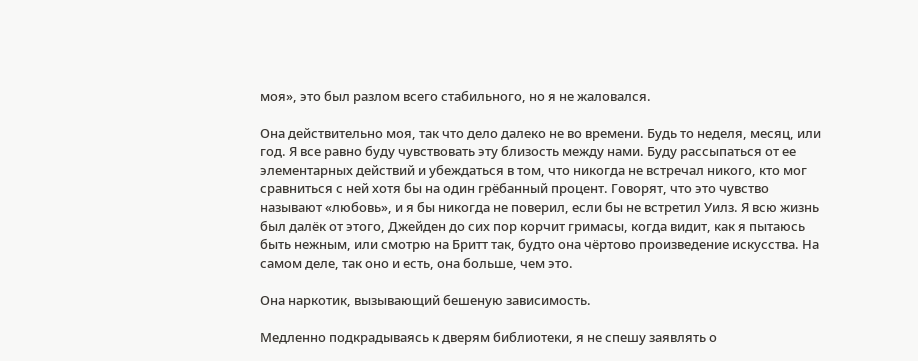моя», это был разлом всего стабильного, но я не жаловался.

Она действительно моя, так что дело далеко не во времени. Будь то неделя, месяц, или год. Я все равно буду чувствовать эту близость между нами. Буду рассыпаться от ее элементарных действий и убеждаться в том, что никогда не встречал никого, кто мог сравниться с ней хотя бы на один грёбанный процент. Говорят, что это чувство называют «любовь», и я бы никогда не поверил, если бы не встретил Уилз. Я всю жизнь был далёк от этого, Джейден до сих пор корчит гримасы, когда видит, как я пытаюсь быть нежным, или смотрю на Бритт так, будто она чёртово произведение искусства. На самом деле, так оно и есть, она больше, чем это.

Она наркотик, вызывающий бешеную зависимость.

Медленно подкрадываясь к дверям библиотеки, я не спешу заявлять о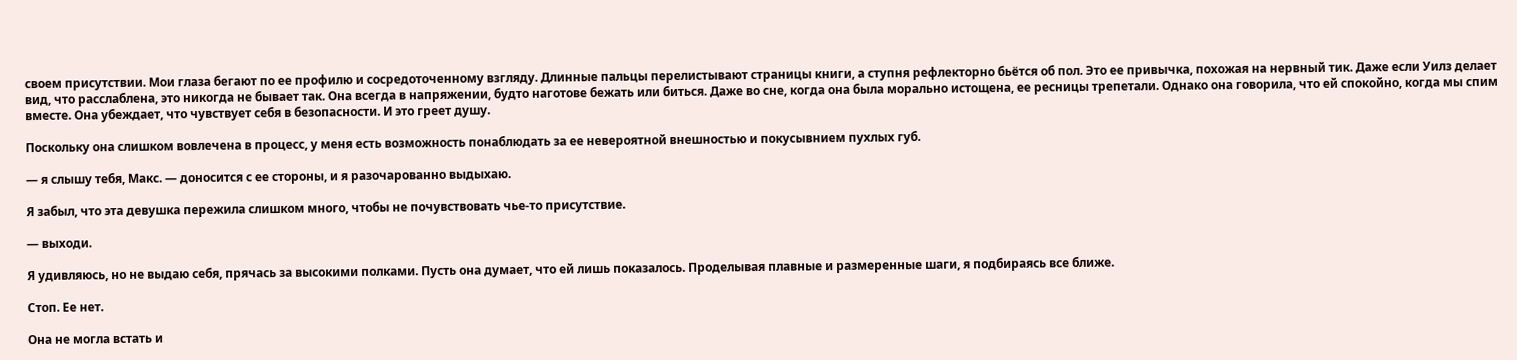своем присутствии. Мои глаза бегают по ее профилю и сосредоточенному взгляду. Длинные пальцы перелистывают страницы книги, а ступня рефлекторно бьётся об пол. Это ее привычка, похожая на нервный тик. Даже если Уилз делает вид, что расслаблена, это никогда не бывает так. Она всегда в напряжении, будто наготове бежать или биться. Даже во сне, когда она была морально истощена, ее ресницы трепетали. Однако она говорила, что ей спокойно, когда мы спим вместе. Она убеждает, что чувствует себя в безопасности. И это греет душу.

Поскольку она слишком вовлечена в процесс, у меня есть возможность понаблюдать за ее невероятной внешностью и покусывнием пухлых губ.

— я слышу тебя, Макс. — доносится с ее стороны, и я разочарованно выдыхаю.

Я забыл, что эта девушка пережила слишком много, чтобы не почувствовать чье-то присутствие.

— выходи.

Я удивляюсь, но не выдаю себя, прячась за высокими полками. Пусть она думает, что ей лишь показалось. Проделывая плавные и размеренные шаги, я подбираясь все ближе.

Стоп. Ее нет.

Она не могла встать и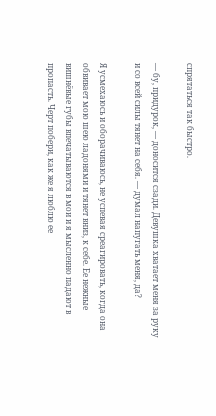спрятаться так быстро.

— бу, придурок, — доносится сзади. Девушка хватает меня за руку и со всей силы тянет на себя. — думал напугать меня, да?

Я усмехаюсь и оборачиваюсь, не успевая среагировать, когда она обвивает мою шею ладонями и тянет вниз, к себе. Ее нежные вишнёвые губы впечатываются в мои и я мысленно падают в пропасть. Черт побери, как же я люблю ее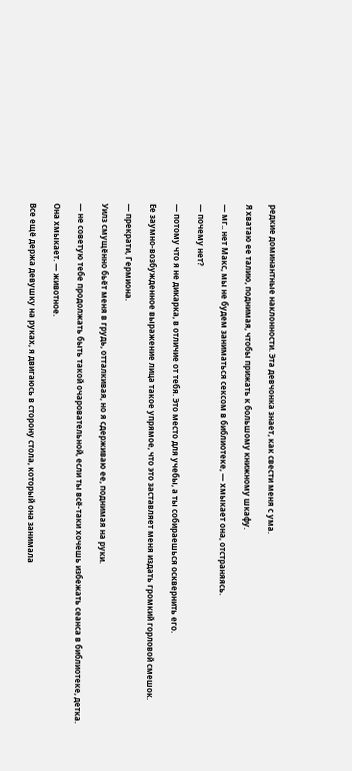редкие доминантные наклонности. Эта девчонка знает, как свести меня с ума.

Я хватаю ее талию, поднимая, чтобы прижать к большому книжному шкафу.

— мг.. нет Макс, мы не будем заниматься сексом в библиотеке, — хмыкает она, отстраняясь.

— почему нет?

— потому что я не дикарка, в отличие от тебя. Это место для учебы, а ты собираешься осквернить его.

Ее заумно-возбужденное выражение лица такое упрямое, что это заставляет меня издать громкий горловой смешок.

— прекрати, Гермиона.

Уилз смущённо бьёт меня в грудь, отталкивая, но я сдерживаю ее, поднимая на руки.

— не советую тебе продолжать быть такой очаровательной, если ты всё-таки хочешь избежать сеанса в библиотеке, детка.

Она хмыкает. — животное.

Все ещё держа девушку на руках, я двигаюсь в сторону стола, который она занимала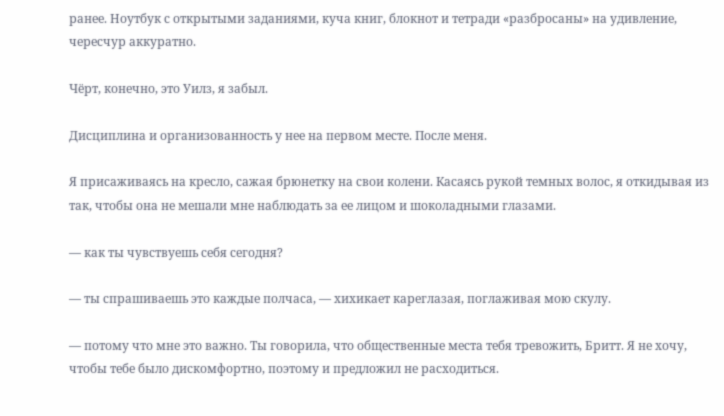ранее. Ноутбук с открытыми заданиями, куча книг, блокнот и тетради «разбросаны» на удивление, чересчур аккуратно.

Чёрт, конечно, это Уилз, я забыл.

Дисциплина и организованность у нее на первом месте. После меня.

Я присаживаясь на кресло, сажая брюнетку на свои колени. Касаясь рукой темных волос, я откидывая из так, чтобы она не мешали мне наблюдать за ее лицом и шоколадными глазами.

— как ты чувствуешь себя сегодня?

— ты спрашиваешь это каждые полчаса, — хихикает кареглазая, поглаживая мою скулу.

— потому что мне это важно. Ты говорила, что общественные места тебя тревожить, Бритт. Я не хочу, чтобы тебе было дискомфортно, поэтому и предложил не расходиться.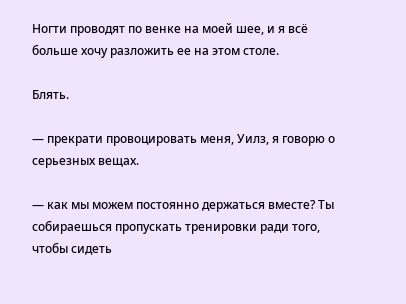Ногти проводят по венке на моей шее, и я всё больше хочу разложить ее на этом столе.

Блять.

— прекрати провоцировать меня, Уилз, я говорю о серьезных вещах.

— как мы можем постоянно держаться вместе? Ты собираешься пропускать тренировки ради того, чтобы сидеть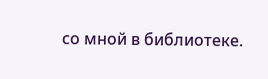со мной в библиотеке.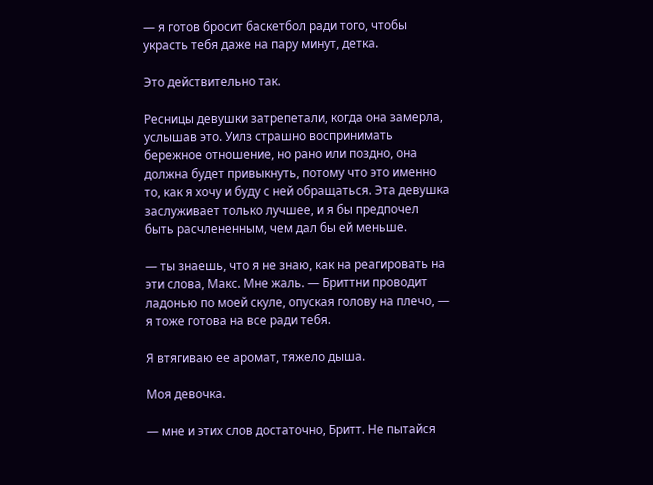— я готов бросит баскетбол ради того, чтобы украсть тебя даже на пару минут, детка.

Это действительно так.

Ресницы девушки затрепетали, когда она замерла, услышав это. Уилз страшно воспринимать бережное отношение, но рано или поздно, она должна будет привыкнуть, потому что это именно то, как я хочу и буду с ней обращаться. Эта девушка заслуживает только лучшее, и я бы предпочел быть расчлененным, чем дал бы ей меньше.

— ты знаешь, что я не знаю, как на реагировать на эти слова, Макс. Мне жаль. — Бриттни проводит ладонью по моей скуле, опуская голову на плечо, — я тоже готова на все ради тебя.

Я втягиваю ее аромат, тяжело дыша.

Моя девочка.

— мне и этих слов достаточно, Бритт. Не пытайся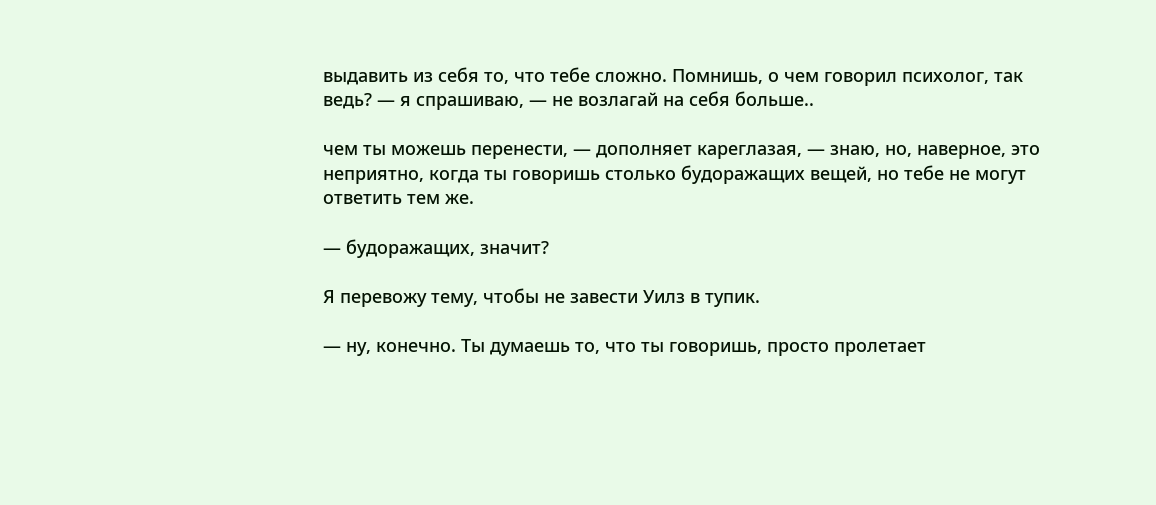выдавить из себя то, что тебе сложно. Помнишь, о чем говорил психолог, так ведь? — я спрашиваю, — не возлагай на себя больше..

чем ты можешь перенести, — дополняет кареглазая, — знаю, но, наверное, это неприятно, когда ты говоришь столько будоражащих вещей, но тебе не могут ответить тем же.

— будоражащих, значит?

Я перевожу тему, чтобы не завести Уилз в тупик.

— ну, конечно. Ты думаешь то, что ты говоришь, просто пролетает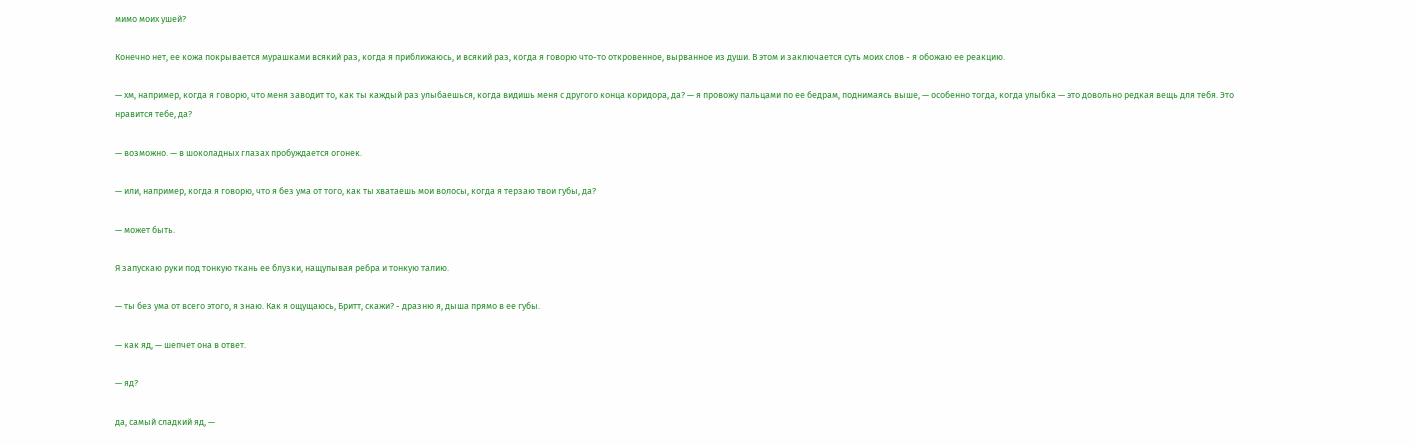мимо моих ушей?

Конечно нет, ее кожа покрывается мурашками всякий раз, когда я приближаюсь, и всякий раз, когда я говорю что-то откровенное, вырванное из души. В этом и заключается суть моих слов - я обожаю ее реакцию.

— хм, например, когда я говорю, что меня заводит то, как ты каждый раз улыбаешься, когда видишь меня с другого конца коридора, да? — я провожу пальцами по ее бедрам, поднимаясь выше, — особенно тогда, когда улыбка — это довольно редкая вещь для тебя. Это нравится тебе, да?

— возможно. — в шоколадных глазах пробуждается огонек.

— или, например, когда я говорю, что я без ума от того, как ты хватаешь мои волосы, когда я терзаю твои губы, да?

— может быть.

Я запускаю руки под тонкую ткань ее блузки, нащупывая ребра и тонкую талию.

— ты без ума от всего этого, я знаю. Как я ощущаюсь, Бритт, скажи? - дразню я, дыша прямо в ее губы.

— как яд, — шепчет она в ответ.

— яд?

да, самый сладкий яд, —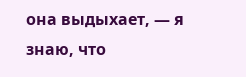она выдыхает, — я знаю, что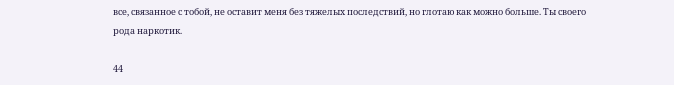все, связанное с тобой, не оставит меня без тяжелых последствий, но глотаю как можно больше. Ты своего рода наркотик.

44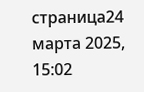страница24 марта 2025, 15:02